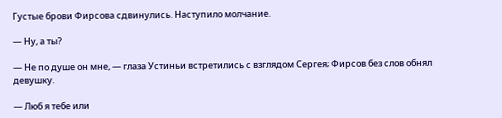Густые брови Фирсова сдвинулись. Наступило молчание.

— Ну, а ты?

— Не по душе он мне, — глаза Устиньи встретились с взглядом Сергея; Фирсов без слов обнял девушку.

— Люб я тебе или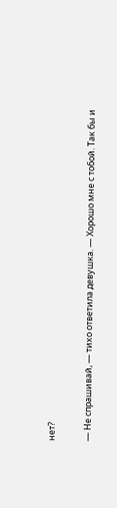нет?

— Не спрашивай, — тихо ответила девушка. — Хорошо мне с тобой. Так бы и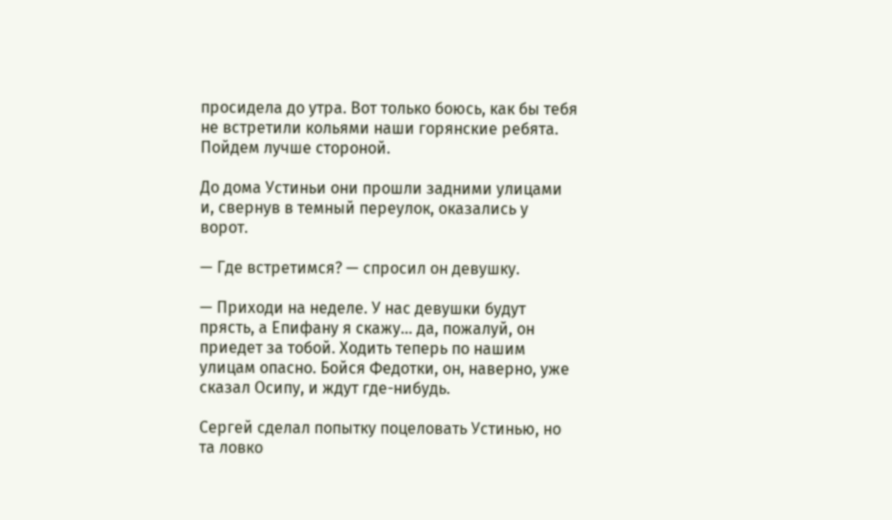просидела до утра. Вот только боюсь, как бы тебя не встретили кольями наши горянские ребята. Пойдем лучше стороной.

До дома Устиньи они прошли задними улицами и, свернув в темный переулок, оказались у ворот.

— Где встретимся? — спросил он девушку.

— Приходи на неделе. У нас девушки будут прясть, а Епифану я скажу… да, пожалуй, он приедет за тобой. Ходить теперь по нашим улицам опасно. Бойся Федотки, он, наверно, уже сказал Осипу, и ждут где-нибудь.

Сергей сделал попытку поцеловать Устинью, но та ловко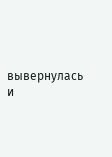вывернулась и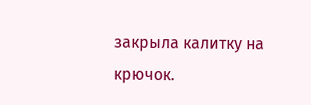закрыла калитку на крючок.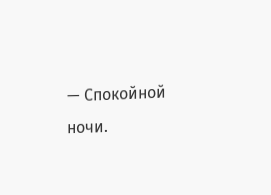— Спокойной ночи.